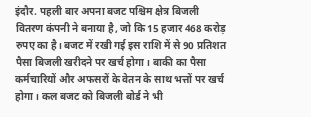इंदौर. पहली बार अपना बजट पश्चिम क्षेत्र बिजली वितरण कंपनी ने बनाया है, जो कि 15 हजार 468 करोड़ रुपए का है। बजट में रखी गई इस राशि में से 90 प्रतिशत पैसा बिजली खरीदने पर खर्च होगा। बाकी का पैसा कर्मचारियों और अफसरों के वेतन के साथ भत्तों पर खर्च होगा। कल बजट को बिजली बोर्ड ने भी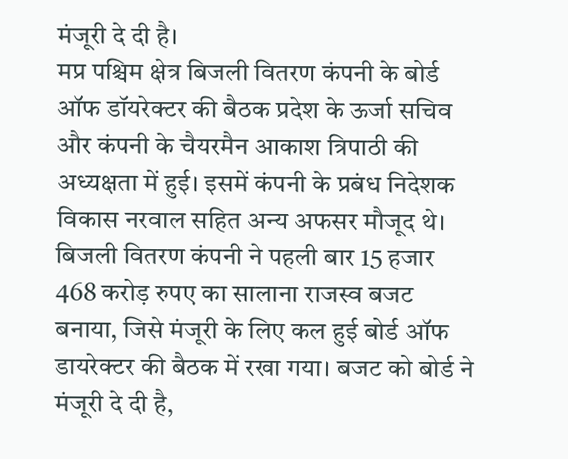मंजूरी दे दी है।
मप्र पश्चिम क्षेत्र बिजली वितरण कंपनी के बोर्ड ऑफ डॉयरेक्टर की बैठक प्रदेश के ऊर्जा सचिव और कंपनी के चैयरमैन आकाश त्रिपाठी की अध्यक्षता में हुई। इसमें कंपनी के प्रबंध निदेशक विकास नरवाल सहित अन्य अफसर मौजूद थे। बिजली वितरण कंपनी ने पहली बार 15 हजार 468 करोड़ रुपए का सालाना राजस्व बजट बनाया, जिसे मंजूरी के लिए कल हुई बोर्ड ऑफ डायरेक्टर की बैठक में रखा गया। बजट को बोर्ड ने मंजूरी दे दी है,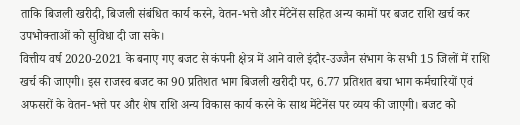ताकि बिजली खरीदी, बिजली संबंधित कार्य करने, वेतन-भत्ते और मेंटेनेंस सहित अन्य कामों पर बजट राशि खर्च कर उपभोक्ताओं को सुविधा दी जा सके।
वित्तीय वर्ष 2020-2021 के बनाए गए बजट से कंपनी क्षेत्र में आने वाले इंदौर-उज्जैन संभाग के सभी 15 जिलों में राशि खर्च की जाएगी। इस राजस्व बजट का 90 प्रतिशत भाग बिजली खरीदी पर, 6.77 प्रतिशत बचा भाग कर्मचारियों एवं अफसरों के वेतन-भत्ते पर और शेष राशि अन्य विकास कार्य करने के साथ मेंटेनेंस पर व्यय की जाएगी। बजट को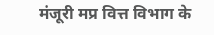मंजूरी मप्र वित्त विभाग के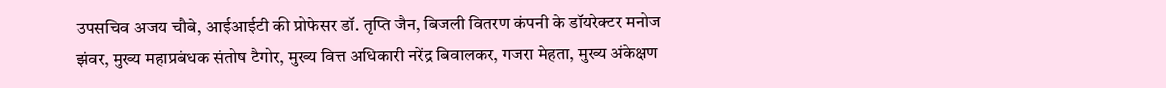उपसचिव अजय चौबे, आईआईटी की प्रोफेसर डॉ. तृप्ति जैन, बिजली वितरण कंपनी के डॉयरेक्टर मनोज झंवर, मुख्य महाप्रबंधक संतोष टैगोर, मुख्य वित्त अधिकारी नरेंद्र बिवालकर, गजरा मेहता, मुख्य अंकेक्षण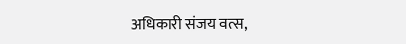अधिकारी संजय वत्स,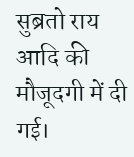सुब्रतो राय आदि की मौजूदगी में दी गई।